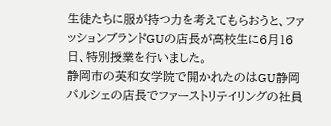生徒たちに服が持つ力を考えてもらおうと、ファッションブランドGUの店長が高校生に6月16日、特別授業を行いました。
静岡市の英和女学院で開かれたのはGU静岡パルシェの店長でファーストリテイリングの社員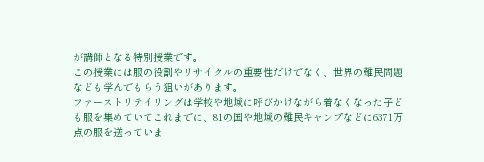が講師となる特別授業です。
この授業には服の役割やリサイクルの重要性だけでなく、世界の難民問題なども学んでもらう狙いがあります。
ファーストリテイリングは学校や地域に呼びかけながら着なくなった子ども服を集めていてこれまでに、81の国や地域の難民キャンプなどに6371万点の服を送っていま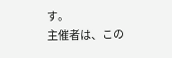す。
主催者は、この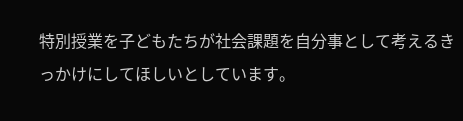特別授業を子どもたちが社会課題を自分事として考えるきっかけにしてほしいとしています。